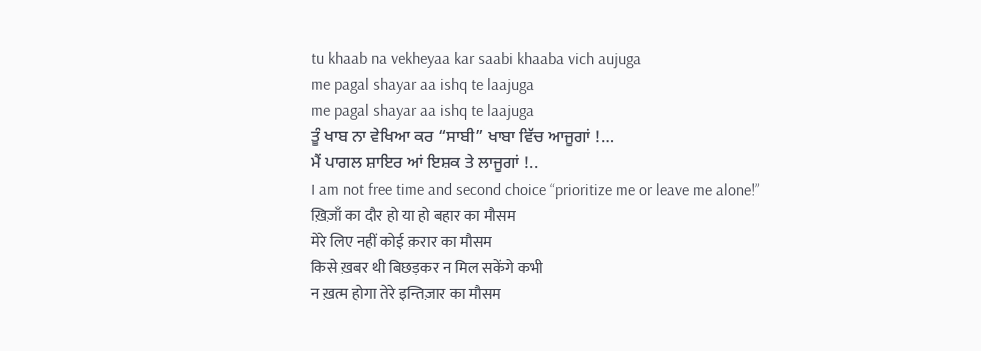tu khaab na vekheyaa kar saabi khaaba vich aujuga
me pagal shayar aa ishq te laajuga
me pagal shayar aa ishq te laajuga
ਤੂੰ ਖਾਬ ਨਾ ਵੇਖਿਆ ਕਰ “ਸਾਬੀ” ਖਾਬਾ ਵਿੱਚ ਆਜੂਗਾਂ !…
ਮੈਂ ਪਾਗਲ ਸ਼ਾਇਰ ਆਂ ਇਸ਼ਕ ਤੇ ਲਾਜੂਗਾਂ !..
I am not free time and second choice “prioritize me or leave me alone!”
ख़िज़ाँ का दौर हो या हो बहार का मौसम
मेरे लिए नहीं कोई क़रार का मौसम
किसे ख़बर थी बिछड़कर न मिल सकेंगे कभी
न ख़त्म होगा तेरे इन्तिज़ार का मौसम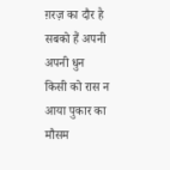ग़रज़ का दौर है सबको हैं अपनी अपनी धुन
किसी को रास न आया पुकार का मौसम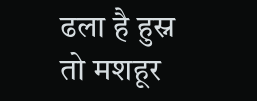ढला है हुस्न तो मशहूर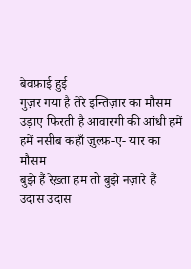बेवफ़ाई हुई
गुज़र गया है तेरे इन्तिज़ार का मौसम
उड़ाए फिरती है आवारगी की आंधी हमें
हमें नसीब कहाँ ज़ुल्फ़-ए- यार का मौसम
बुझे हैं रेख़्ता हम तो बुझे नज़ारे हैं
उदास उदास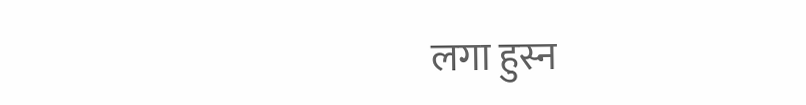लगा हुस्न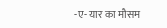-ए- यार का मौसम